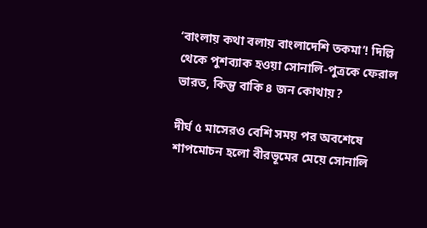‘বাংলায় কথা বলায় বাংলাদেশি তকমা’! দিল্লি থেকে পুশব্যাক হওয়া সোনালি-পুত্রকে ফেরাল ভারত, কিন্তু বাকি ৪ জন কোথায়?

দীর্ঘ ৫ মাসেরও বেশি সময় পর অবশেষে শাপমোচন হলো বীরভূমের মেয়ে সোনালি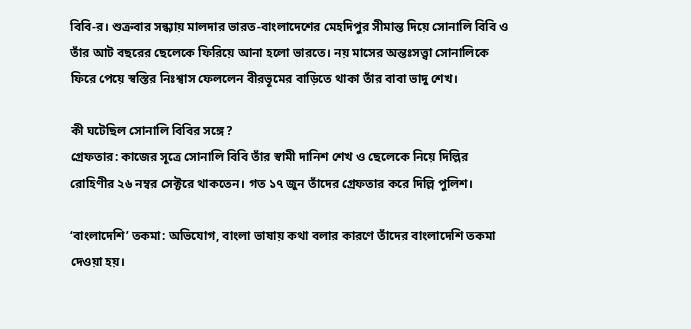বিবি-র। শুক্রবার সন্ধ্যায় মালদার ভারত-বাংলাদেশের মেহদিপুর সীমান্ত দিয়ে সোনালি বিবি ও তাঁর আট বছরের ছেলেকে ফিরিয়ে আনা হলো ভারতে। নয় মাসের অন্তঃসত্ত্বা সোনালিকে ফিরে পেয়ে স্বস্তির নিঃশ্বাস ফেললেন বীরভূমের বাড়িতে থাকা তাঁর বাবা ভাদু শেখ।

কী ঘটেছিল সোনালি বিবির সঙ্গে?
গ্রেফতার: কাজের সূত্রে সোনালি বিবি তাঁর স্বামী দানিশ শেখ ও ছেলেকে নিয়ে দিল্লির রোহিণীর ২৬ নম্বর সেক্টরে থাকতেন। গত ১৭ জুন তাঁদের গ্রেফতার করে দিল্লি পুলিশ।

‘বাংলাদেশি’ তকমা: অভিযোগ, বাংলা ভাষায় কথা বলার কারণে তাঁদের বাংলাদেশি তকমা দেওয়া হয়।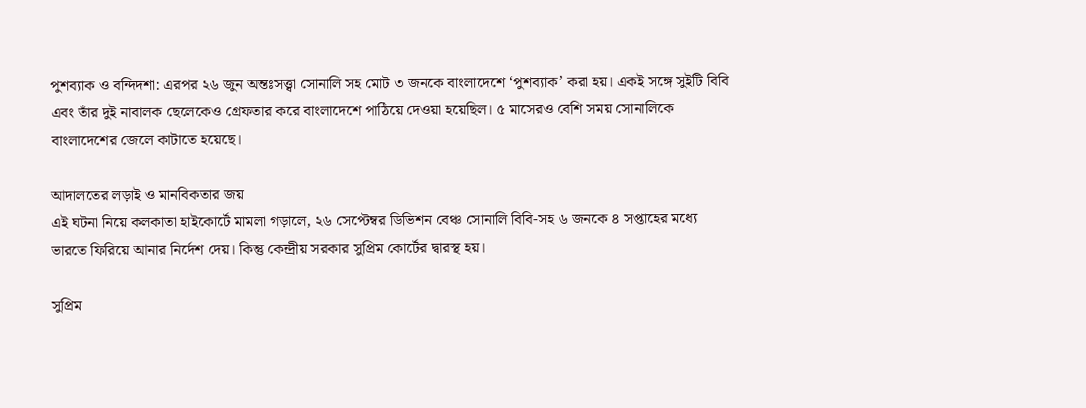পুশব্যাক ও বন্দিদশা: এরপর ২৬ জুন অন্তঃসত্ত্বা সোনালি সহ মোট ৩ জনকে বাংলাদেশে ‘পুশব্যাক’ করা হয়। একই সঙ্গে সুইটি বিবি এবং তাঁর দুই নাবালক ছেলেকেও গ্রেফতার করে বাংলাদেশে পাঠিয়ে দেওয়া হয়েছিল। ৫ মাসেরও বেশি সময় সোনালিকে বাংলাদেশের জেলে কাটাতে হয়েছে।

আদালতের লড়াই ও মানবিকতার জয়
এই ঘটনা নিয়ে কলকাতা হাইকোর্টে মামলা গড়ালে, ২৬ সেপ্টেম্বর ডিভিশন বেঞ্চ সোনালি বিবি-সহ ৬ জনকে ৪ সপ্তাহের মধ্যে ভারতে ফিরিয়ে আনার নির্দেশ দেয়। কিন্তু কেন্দ্রীয় সরকার সুপ্রিম কোর্টের দ্বারস্থ হয়।

সুপ্রিম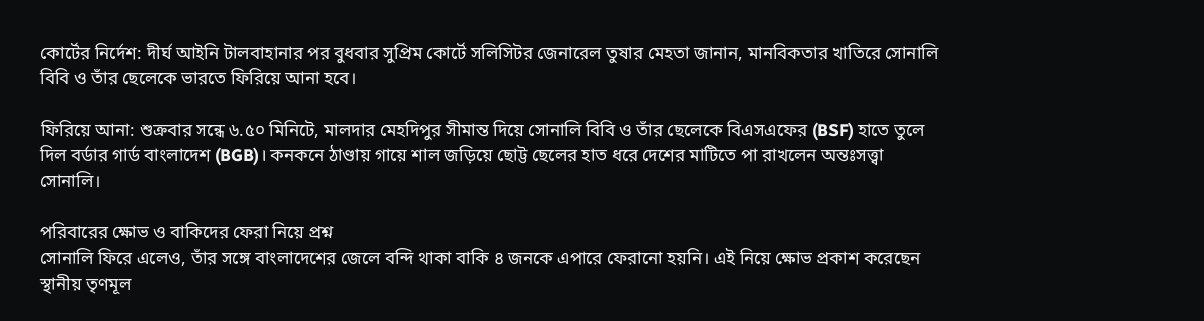কোর্টের নির্দেশ: দীর্ঘ আইনি টালবাহানার পর বুধবার সুপ্রিম কোর্টে সলিসিটর জেনারেল তুষার মেহতা জানান, মানবিকতার খাতিরে সোনালি বিবি ও তাঁর ছেলেকে ভারতে ফিরিয়ে আনা হবে।

ফিরিয়ে আনা: শুক্রবার সন্ধে ৬.৫০ মিনিটে, মালদার মেহদিপুর সীমান্ত দিয়ে সোনালি বিবি ও তাঁর ছেলেকে বিএসএফের (BSF) হাতে তুলে দিল বর্ডার গার্ড বাংলাদেশ (BGB)। কনকনে ঠাণ্ডায় গায়ে শাল জড়িয়ে ছোট্ট ছেলের হাত ধরে দেশের মাটিতে পা রাখলেন অন্তঃসত্ত্বা সোনালি।

পরিবারের ক্ষোভ ও বাকিদের ফেরা নিয়ে প্রশ্ন
সোনালি ফিরে এলেও, তাঁর সঙ্গে বাংলাদেশের জেলে বন্দি থাকা বাকি ৪ জনকে এপারে ফেরানো হয়নি। এই নিয়ে ক্ষোভ প্রকাশ করেছেন স্থানীয় তৃণমূল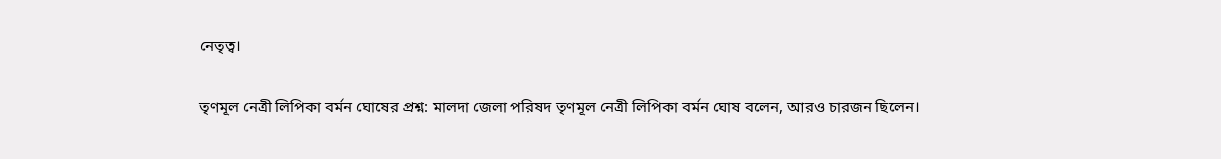নেতৃত্ব।

তৃণমূল নেত্রী লিপিকা বর্মন ঘোষের প্রশ্ন: মালদা জেলা পরিষদ তৃণমূল নেত্রী লিপিকা বর্মন ঘোষ বলেন, আরও চারজন ছিলেন।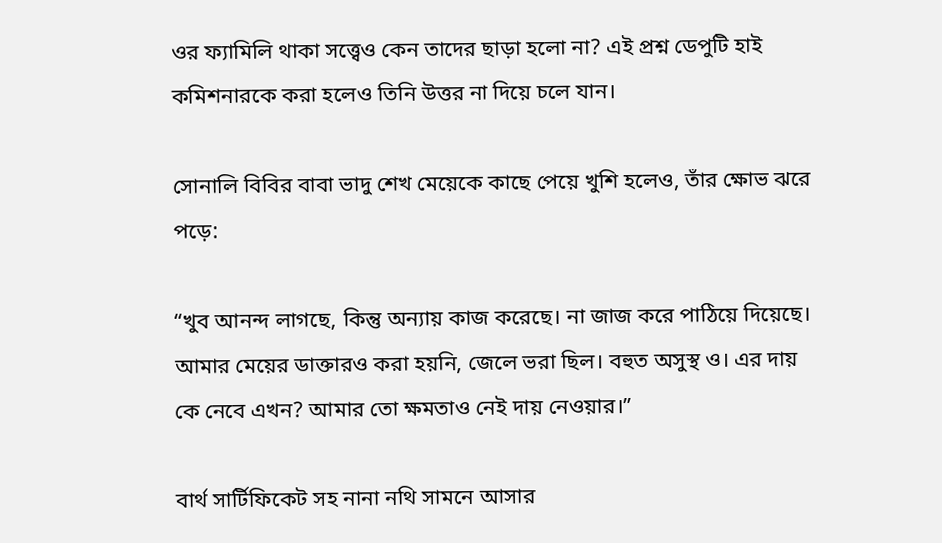ওর ফ্যামিলি থাকা সত্ত্বেও কেন তাদের ছাড়া হলো না? এই প্রশ্ন ডেপুটি হাই কমিশনারকে করা হলেও তিনি উত্তর না দিয়ে চলে যান।

সোনালি বিবির বাবা ভাদু শেখ মেয়েকে কাছে পেয়ে খুশি হলেও, তাঁর ক্ষোভ ঝরে পড়ে:

“খুব আনন্দ লাগছে, কিন্তু অন্যায় কাজ করেছে। না জাজ করে পাঠিয়ে দিয়েছে। আমার মেয়ের ডাক্তারও করা হয়নি, জেলে ভরা ছিল। বহুত অসুস্থ ও। এর দায় কে নেবে এখন? আমার তো ক্ষমতাও নেই দায় নেওয়ার।”

বার্থ সার্টিফিকেট সহ নানা নথি সামনে আসার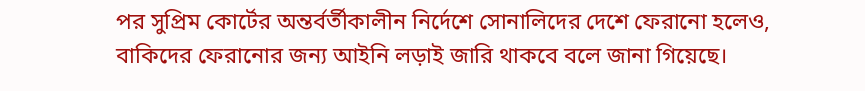পর সুপ্রিম কোর্টের অন্তর্বর্তীকালীন নির্দেশে সোনালিদের দেশে ফেরানো হলেও, বাকিদের ফেরানোর জন্য আইনি লড়াই জারি থাকবে বলে জানা গিয়েছে।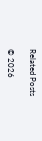Related Posts

© 2026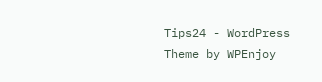Tips24 - WordPress Theme by WPEnjoy